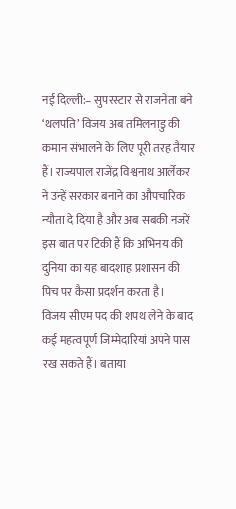नई दिल्ली:– सुपरस्टार से राजनेता बने ‘थलपति’ विजय अब तमिलनाडु की कमान संभालने के लिए पूरी तरह तैयार हैं। राज्यपाल राजेंद्र विश्वनाथ आर्लेकर ने उन्हें सरकार बनाने का औपचारिक न्यौता दे दिया है और अब सबकी नजरें इस बात पर टिकी हैं कि अभिनय की दुनिया का यह बादशाह प्रशासन की पिच पर कैसा प्रदर्शन करता है।
विजय सीएम पद की शपथ लेने के बाद कई महत्वपूर्ण जिम्मेदारियां अपने पास रख सकते हैं। बताया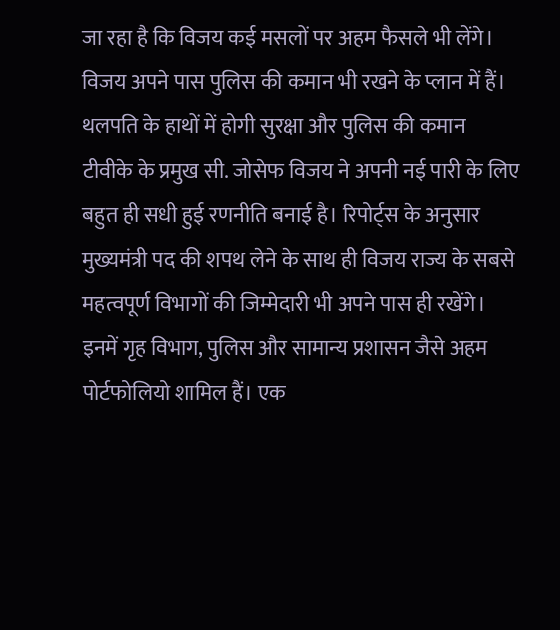जा रहा है कि विजय कई मसलों पर अहम फैसले भी लेंगे। विजय अपने पास पुलिस की कमान भी रखने के प्लान में हैं।
थलपति के हाथों में होगी सुरक्षा और पुलिस की कमान
टीवीके के प्रमुख सी. जोसेफ विजय ने अपनी नई पारी के लिए बहुत ही सधी हुई रणनीति बनाई है। रिपोर्ट्स के अनुसार मुख्यमंत्री पद की शपथ लेने के साथ ही विजय राज्य के सबसे महत्वपूर्ण विभागों की जिम्मेदारी भी अपने पास ही रखेंगे।
इनमें गृह विभाग, पुलिस और सामान्य प्रशासन जैसे अहम पोर्टफोलियो शामिल हैं। एक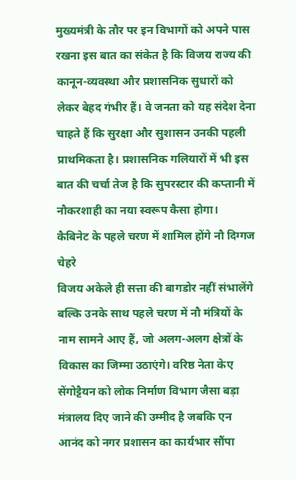मुख्यमंत्री के तौर पर इन विभागों को अपने पास रखना इस बात का संकेत है कि विजय राज्य की कानून-व्यवस्था और प्रशासनिक सुधारों को लेकर बेहद गंभीर हैं। वे जनता को यह संदेश देना चाहते हैं कि सुरक्षा और सुशासन उनकी पहली प्राथमिकता है। प्रशासनिक गलियारों में भी इस बात की चर्चा तेज है कि सुपरस्टार की कप्तानी में नौकरशाही का नया स्वरूप कैसा होगा।
कैबिनेट के पहले चरण में शामिल होंगे नौ दिग्गज चेहरे
विजय अकेले ही सत्ता की बागडोर नहीं संभालेंगे बल्कि उनके साथ पहले चरण में नौ मंत्रियों के नाम सामने आए हैं, जो अलग-अलग क्षेत्रों के विकास का जिम्मा उठाएंगे। वरिष्ठ नेता केए सेंगोट्टैयन को लोक निर्माण विभाग जैसा बड़ा मंत्रालय दिए जाने की उम्मीद है जबकि एन आनंद को नगर प्रशासन का कार्यभार सौंपा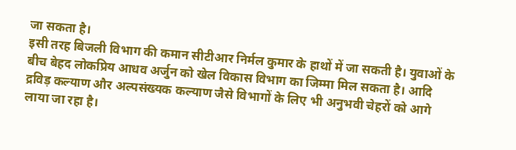जा सकता है।
इसी तरह बिजली विभाग की कमान सीटीआर निर्मल कुमार के हाथों में जा सकती है। युवाओं के बीच बेहद लोकप्रिय आधव अर्जुन को खेल विकास विभाग का जिम्मा मिल सकता है। आदि द्रविड़ कल्याण और अल्पसंख्यक कल्याण जैसे विभागों के लिए भी अनुभवी चेहरों को आगे लाया जा रहा है।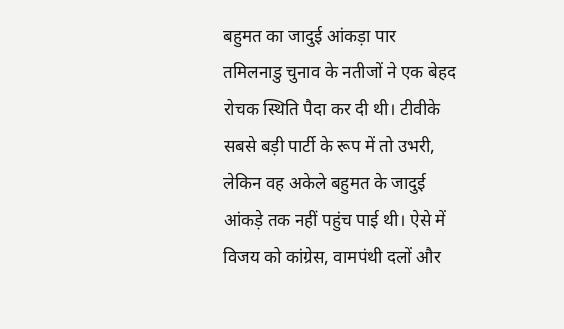बहुमत का जादुई आंकड़ा पार
तमिलनाडु चुनाव के नतीजों ने एक बेहद रोचक स्थिति पैदा कर दी थी। टीवीके सबसे बड़ी पार्टी के रूप में तो उभरी, लेकिन वह अकेले बहुमत के जादुई आंकड़े तक नहीं पहुंच पाई थी। ऐसे में विजय को कांग्रेस, वामपंथी दलों और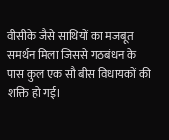वीसीके जैसे साथियों का मजबूत समर्थन मिला जिससे गठबंधन के पास कुल एक सौ बीस विधायकों की शक्ति हो गई।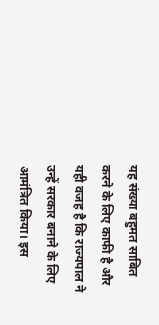यह संख्या बहुमत साबित करने के लिए काफी है और यही वजह है कि राज्यपाल ने उन्हें सरकार बनाने के लिए आमंत्रित किया। इस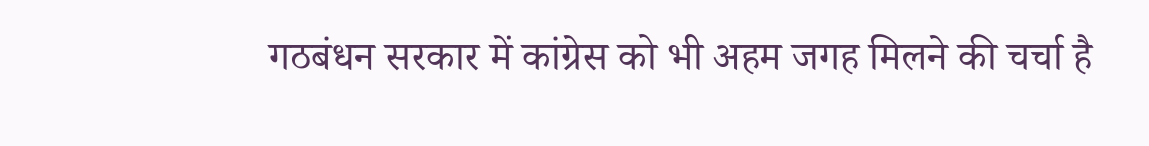गठबंधन सरकार में कांग्रेस को भी अहम जगह मिलने की चर्चा है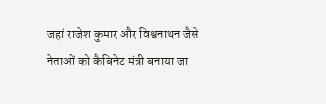जहां राजेश कुमार और विश्वनाथन जैसे नेताओं को कैबिनेट मंत्री बनाया जा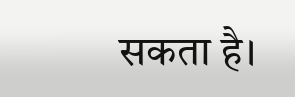सकता है।